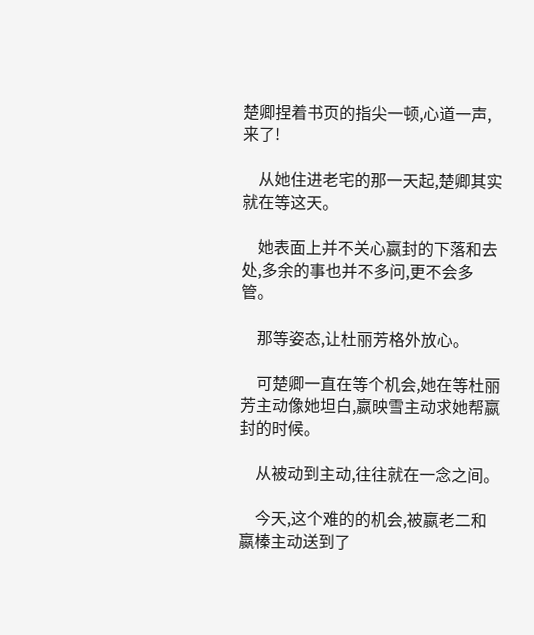楚卿捏着书页的指尖一顿,心道一声,来了!

    从她住进老宅的那一天起,楚卿其实就在等这天。

    她表面上并不关心嬴封的下落和去处,多余的事也并不多问,更不会多管。

    那等姿态,让杜丽芳格外放心。

    可楚卿一直在等个机会,她在等杜丽芳主动像她坦白,嬴映雪主动求她帮嬴封的时候。

    从被动到主动,往往就在一念之间。

    今天,这个难的的机会,被嬴老二和嬴榛主动送到了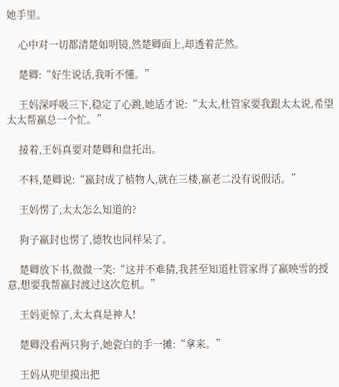她手里。

    心中对一切都清楚如明镜,然楚卿面上,却透着茫然。

    楚卿:“好生说话,我听不懂。”

    王妈深呼吸三下,稳定了心跳,她适才说:“太太,杜管家要我跟太太说,希望太太帮嬴总一个忙。”

    接着,王妈真要对楚卿和盘托出。

    不料,楚卿说:“嬴封成了植物人,就在三楼,嬴老二没有说假话。”

    王妈愣了,太太怎么知道的?

    狗子嬴封也愣了,德牧也同样呆了。

    楚卿放下书,微微一笑:“这并不难猜,我甚至知道杜管家得了嬴映雪的授意,想要我帮嬴封渡过这次危机。”

    王妈更惊了,太太真是神人!

    楚卿没看两只狗子,她瓷白的手一摊:“拿来。”

    王妈从兜里摸出把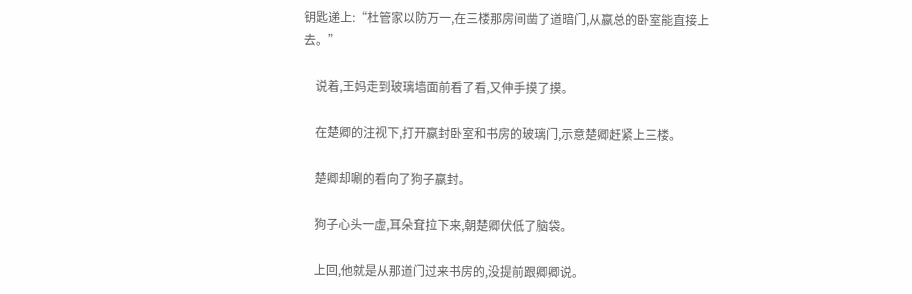钥匙递上:“杜管家以防万一,在三楼那房间凿了道暗门,从嬴总的卧室能直接上去。”

    说着,王妈走到玻璃墙面前看了看,又伸手摸了摸。

    在楚卿的注视下,打开嬴封卧室和书房的玻璃门,示意楚卿赶紧上三楼。

    楚卿却唰的看向了狗子嬴封。

    狗子心头一虚,耳朵耷拉下来,朝楚卿伏低了脑袋。

    上回,他就是从那道门过来书房的,没提前跟卿卿说。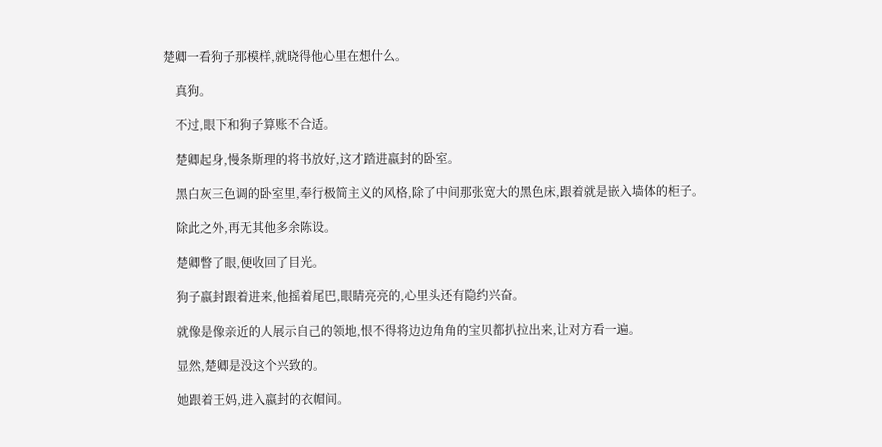楚卿一看狗子那模样,就晓得他心里在想什么。

    真狗。

    不过,眼下和狗子算账不合适。

    楚卿起身,慢条斯理的将书放好,这才踏进嬴封的卧室。

    黑白灰三色调的卧室里,奉行极简主义的风格,除了中间那张宽大的黑色床,跟着就是嵌入墙体的柜子。

    除此之外,再无其他多余陈设。

    楚卿瞥了眼,便收回了目光。

    狗子嬴封跟着进来,他摇着尾巴,眼睛亮亮的,心里头还有隐约兴奋。

    就像是像亲近的人展示自己的领地,恨不得将边边角角的宝贝都扒拉出来,让对方看一遍。

    显然,楚卿是没这个兴致的。

    她跟着王妈,进入嬴封的衣帽间。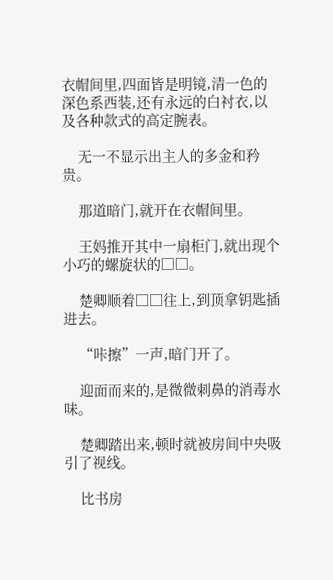衣帽间里,四面皆是明镜,清一色的深色系西装,还有永远的白衬衣,以及各种款式的高定腕表。

    无一不显示出主人的多金和矜贵。

    那道暗门,就开在衣帽间里。

    王妈推开其中一扇柜门,就出现个小巧的螺旋状的□□。

    楚卿顺着□□往上,到顶拿钥匙插进去。

    “咔擦”一声,暗门开了。

    迎面而来的,是微微刺鼻的消毒水味。

    楚卿踏出来,顿时就被房间中央吸引了视线。

    比书房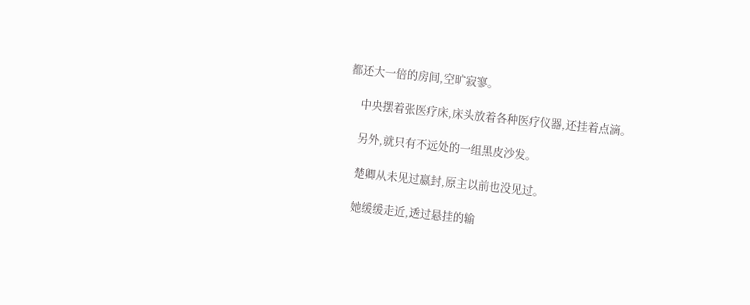都还大一倍的房间,空旷寂寥。

    中央摆着张医疗床,床头放着各种医疗仪器,还挂着点滴。

    另外,就只有不远处的一组黑皮沙发。

    楚卿从未见过嬴封,原主以前也没见过。

    她缓缓走近,透过悬挂的输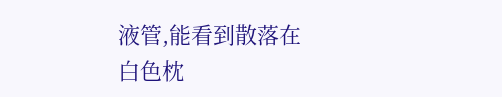液管,能看到散落在白色枕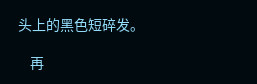头上的黑色短碎发。

    再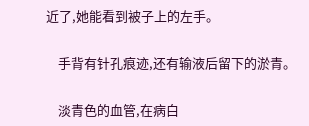近了,她能看到被子上的左手。

    手背有针孔痕迹,还有输液后留下的淤青。

    淡青色的血管,在病白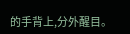的手背上,分外醒目。